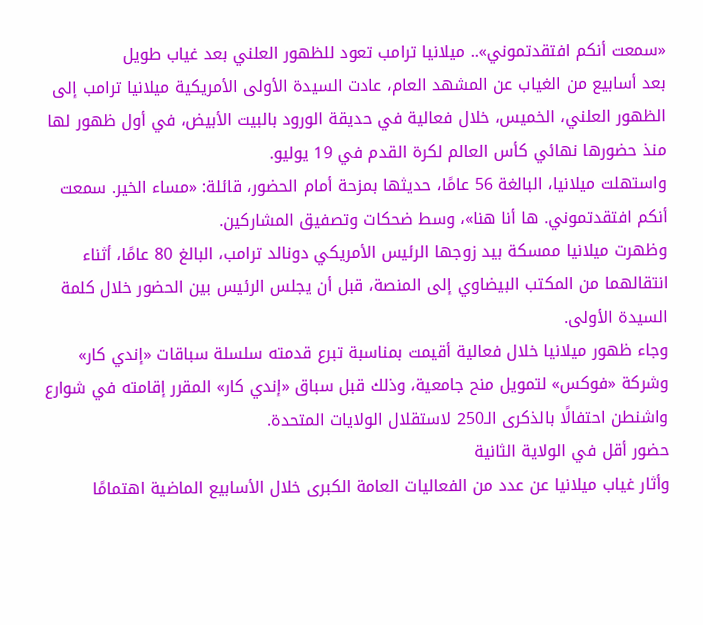«سمعت أنكم افتقدتموني».. ميلانيا ترامب تعود للظهور العلني بعد غياب طويل
بعد أسابيع من الغياب عن المشهد العام، عادت السيدة الأولى الأمريكية ميلانيا ترامب إلى الظهور العلني، الخميس، خلال فعالية في حديقة الورود بالبيت الأبيض، في أول ظهور لها منذ حضورها نهائي كأس العالم لكرة القدم في 19 يوليو.
واستهلت ميلانيا، البالغة 56 عامًا، حديثها بمزحة أمام الحضور، قائلة: «مساء الخير. سمعت أنكم افتقدتموني. ها أنا هنا»، وسط ضحكات وتصفيق المشاركين.
وظهرت ميلانيا ممسكة بيد زوجها الرئيس الأمريكي دونالد ترامب، البالغ 80 عامًا، أثناء انتقالهما من المكتب البيضاوي إلى المنصة، قبل أن يجلس الرئيس بين الحضور خلال كلمة السيدة الأولى.
وجاء ظهور ميلانيا خلال فعالية أقيمت بمناسبة تبرع قدمته سلسلة سباقات «إندي كار» وشركة «فوكس» لتمويل منح جامعية، وذلك قبل سباق «إندي كار» المقرر إقامته في شوارع واشنطن احتفالًا بالذكرى الـ250 لاستقلال الولايات المتحدة.
حضور أقل في الولاية الثانية
وأثار غياب ميلانيا عن عدد من الفعاليات العامة الكبرى خلال الأسابيع الماضية اهتمامًا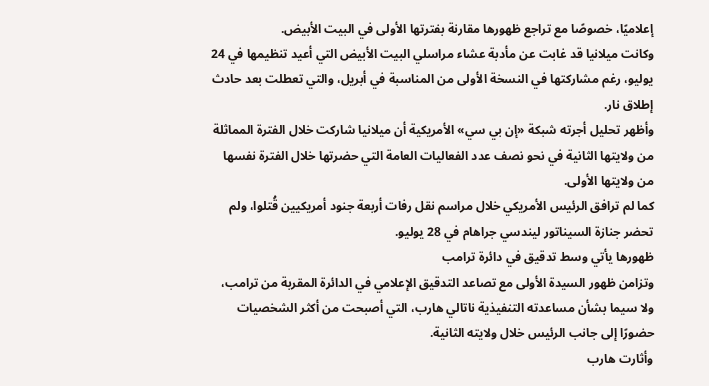إعلاميًا، خصوصًا مع تراجع ظهورها مقارنة بفترتها الأولى في البيت الأبيض.
وكانت ميلانيا قد غابت عن مأدبة عشاء مراسلي البيت الأبيض التي أعيد تنظيمها في 24 يوليو، رغم مشاركتها في النسخة الأولى من المناسبة في أبريل، والتي تعطلت بعد حادث إطلاق نار.
وأظهر تحليل أجرته شبكة «إن بي سي» الأمريكية أن ميلانيا شاركت خلال الفترة المماثلة من ولايتها الثانية في نحو نصف عدد الفعاليات العامة التي حضرتها خلال الفترة نفسها من ولايتها الأولى.
كما لم ترافق الرئيس الأمريكي خلال مراسم نقل رفات أربعة جنود أمريكيين قُتلوا، ولم تحضر جنازة السيناتور ليندسي جراهام في 28 يوليو.
ظهورها يأتي وسط تدقيق في دائرة ترامب
وتزامن ظهور السيدة الأولى مع تصاعد التدقيق الإعلامي في الدائرة المقربة من ترامب، ولا سيما بشأن مساعدته التنفيذية ناتالي هارب، التي أصبحت من أكثر الشخصيات حضورًا إلى جانب الرئيس خلال ولايته الثانية.
وأثارت هارب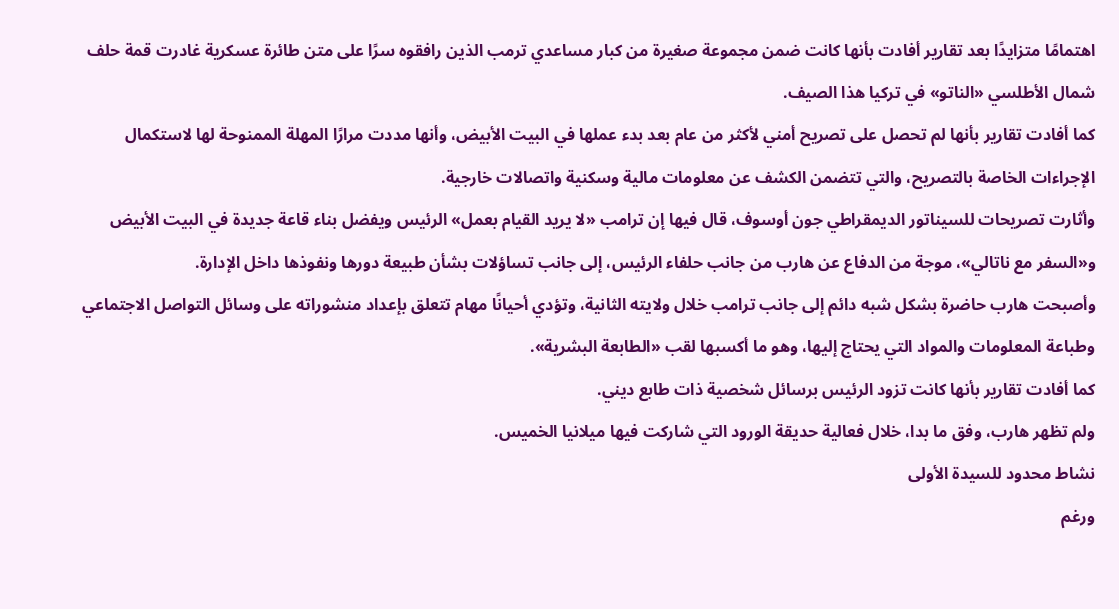اهتمامًا متزايدًا بعد تقارير أفادت بأنها كانت ضمن مجموعة صغيرة من كبار مساعدي ترمب الذين رافقوه سرًا على متن طائرة عسكرية غادرت قمة حلف شمال الأطلسي «الناتو» في تركيا هذا الصيف.
كما أفادت تقارير بأنها لم تحصل على تصريح أمني لأكثر من عام بعد بدء عملها في البيت الأبيض، وأنها مددت مرارًا المهلة الممنوحة لها لاستكمال الإجراءات الخاصة بالتصريح، والتي تتضمن الكشف عن معلومات مالية وسكنية واتصالات خارجية.
وأثارت تصريحات للسيناتور الديمقراطي جون أوسوف، قال فيها إن ترامب «لا يريد القيام بعمل» الرئيس ويفضل بناء قاعة جديدة في البيت الأبيض و«السفر مع ناتالي»، موجة من الدفاع عن هارب من جانب حلفاء الرئيس، إلى جانب تساؤلات بشأن طبيعة دورها ونفوذها داخل الإدارة.
وأصبحت هارب حاضرة بشكل شبه دائم إلى جانب ترامب خلال ولايته الثانية، وتؤدي أحيانًا مهام تتعلق بإعداد منشوراته على وسائل التواصل الاجتماعي وطباعة المعلومات والمواد التي يحتاج إليها، وهو ما أكسبها لقب «الطابعة البشرية».
كما أفادت تقارير بأنها كانت تزود الرئيس برسائل شخصية ذات طابع ديني.
ولم تظهر هارب، وفق ما بدا، خلال فعالية حديقة الورود التي شاركت فيها ميلانيا الخميس.
نشاط محدود للسيدة الأولى
ورغم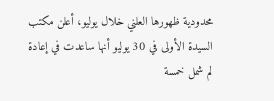محدودية ظهورها العلني خلال يوليو، أعلن مكتب السيدة الأولى في 30 يوليو أنها ساعدت في إعادة لم شمل خمسة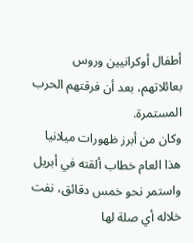أطفال أوكرانيين وروس بعائلاتهم، بعد أن فرقتهم الحرب المستمرة.
وكان من أبرز ظهورات ميلانيا هذا العام خطاب ألقته في أبريل واستمر نحو خمس دقائق، نفت خلاله أي صلة لها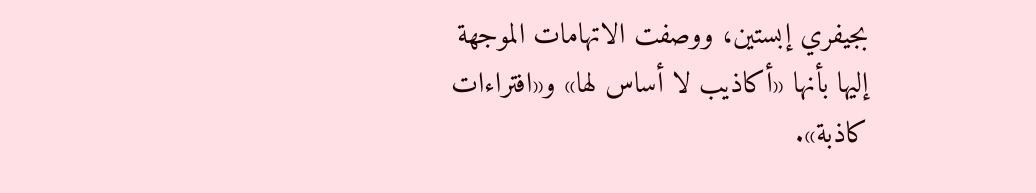بجيفري إبستين، ووصفت الاتهامات الموجهة إليها بأنها «أكاذيب لا أساس لها» و«افتراءات كاذبة».